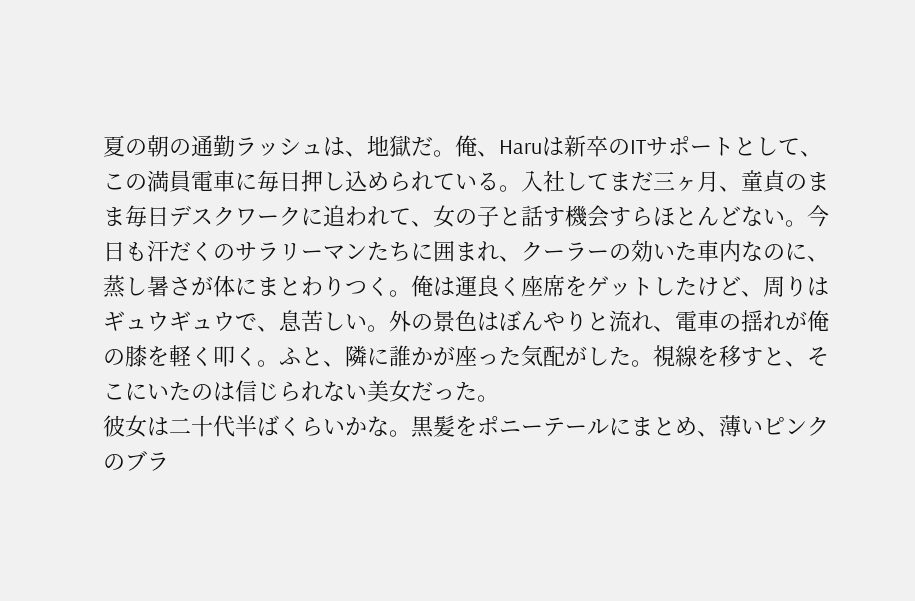夏の朝の通勤ラッシュは、地獄だ。俺、Haruは新卒のITサポートとして、この満員電車に毎日押し込められている。入社してまだ三ヶ月、童貞のまま毎日デスクワークに追われて、女の子と話す機会すらほとんどない。今日も汗だくのサラリーマンたちに囲まれ、クーラーの効いた車内なのに、蒸し暑さが体にまとわりつく。俺は運良く座席をゲットしたけど、周りはギュウギュウで、息苦しい。外の景色はぼんやりと流れ、電車の揺れが俺の膝を軽く叩く。ふと、隣に誰かが座った気配がした。視線を移すと、そこにいたのは信じられない美女だった。
彼女は二十代半ばくらいかな。黒髪をポニーテールにまとめ、薄いピンクのブラ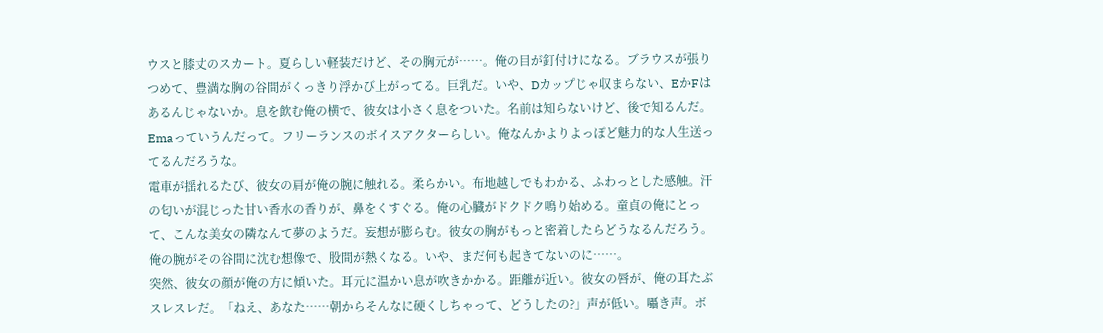ウスと膝丈のスカート。夏らしい軽装だけど、その胸元が……。俺の目が釘付けになる。ブラウスが張りつめて、豊満な胸の谷間がくっきり浮かび上がってる。巨乳だ。いや、Dカップじゃ収まらない、EかFはあるんじゃないか。息を飲む俺の横で、彼女は小さく息をついた。名前は知らないけど、後で知るんだ。Emaっていうんだって。フリーランスのボイスアクターらしい。俺なんかよりよっぽど魅力的な人生送ってるんだろうな。
電車が揺れるたび、彼女の肩が俺の腕に触れる。柔らかい。布地越しでもわかる、ふわっとした感触。汗の匂いが混じった甘い香水の香りが、鼻をくすぐる。俺の心臓がドクドク鳴り始める。童貞の俺にとって、こんな美女の隣なんて夢のようだ。妄想が膨らむ。彼女の胸がもっと密着したらどうなるんだろう。俺の腕がその谷間に沈む想像で、股間が熱くなる。いや、まだ何も起きてないのに……。
突然、彼女の顔が俺の方に傾いた。耳元に温かい息が吹きかかる。距離が近い。彼女の唇が、俺の耳たぶスレスレだ。「ねえ、あなた……朝からそんなに硬くしちゃって、どうしたの?」声が低い。囁き声。ボ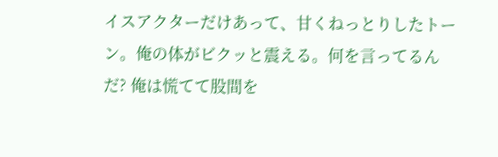イスアクターだけあって、甘くねっとりしたトーン。俺の体がビクッと震える。何を言ってるんだ? 俺は慌てて股間を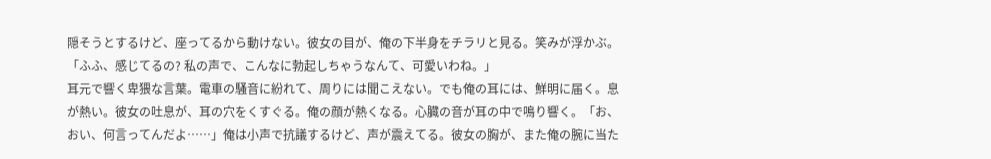隠そうとするけど、座ってるから動けない。彼女の目が、俺の下半身をチラリと見る。笑みが浮かぶ。「ふふ、感じてるの? 私の声で、こんなに勃起しちゃうなんて、可愛いわね。」
耳元で響く卑猥な言葉。電車の騒音に紛れて、周りには聞こえない。でも俺の耳には、鮮明に届く。息が熱い。彼女の吐息が、耳の穴をくすぐる。俺の顔が熱くなる。心臓の音が耳の中で鳴り響く。「お、おい、何言ってんだよ……」俺は小声で抗議するけど、声が震えてる。彼女の胸が、また俺の腕に当た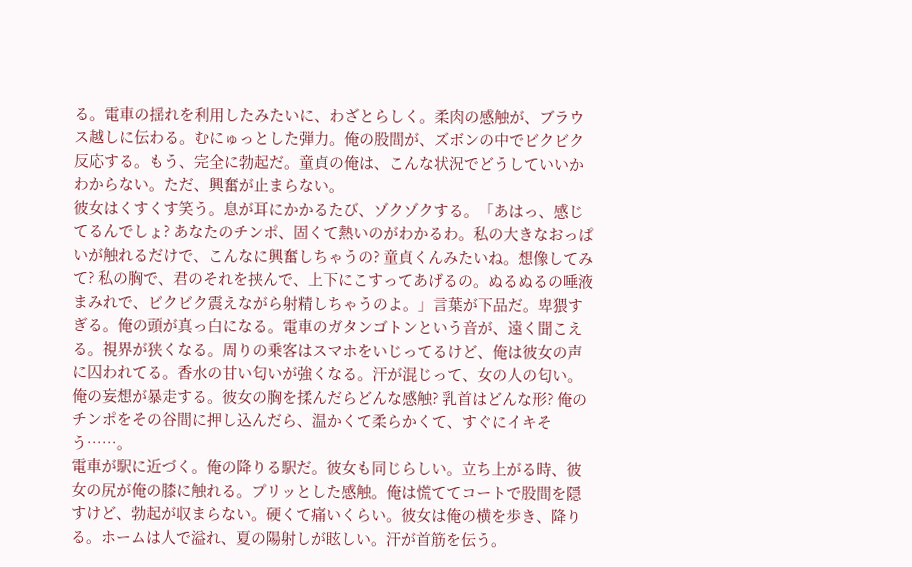る。電車の揺れを利用したみたいに、わざとらしく。柔肉の感触が、ブラウス越しに伝わる。むにゅっとした弾力。俺の股間が、ズボンの中でビクビク反応する。もう、完全に勃起だ。童貞の俺は、こんな状況でどうしていいかわからない。ただ、興奮が止まらない。
彼女はくすくす笑う。息が耳にかかるたび、ゾクゾクする。「あはっ、感じてるんでしょ? あなたのチンポ、固くて熱いのがわかるわ。私の大きなおっぱいが触れるだけで、こんなに興奮しちゃうの? 童貞くんみたいね。想像してみて? 私の胸で、君のそれを挟んで、上下にこすってあげるの。ぬるぬるの唾液まみれで、ビクビク震えながら射精しちゃうのよ。」言葉が下品だ。卑猥すぎる。俺の頭が真っ白になる。電車のガタンゴトンという音が、遠く聞こえる。視界が狭くなる。周りの乗客はスマホをいじってるけど、俺は彼女の声に囚われてる。香水の甘い匂いが強くなる。汗が混じって、女の人の匂い。俺の妄想が暴走する。彼女の胸を揉んだらどんな感触? 乳首はどんな形? 俺のチンポをその谷間に押し込んだら、温かくて柔らかくて、すぐにイキそう……。
電車が駅に近づく。俺の降りる駅だ。彼女も同じらしい。立ち上がる時、彼女の尻が俺の膝に触れる。プリッとした感触。俺は慌ててコートで股間を隠すけど、勃起が収まらない。硬くて痛いくらい。彼女は俺の横を歩き、降りる。ホームは人で溢れ、夏の陽射しが眩しい。汗が首筋を伝う。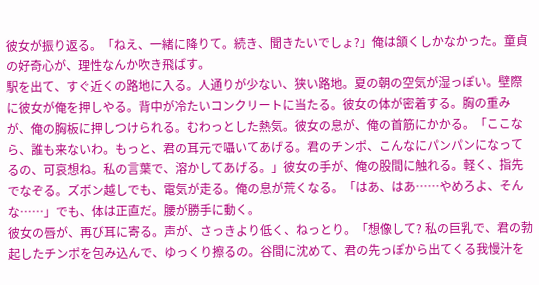彼女が振り返る。「ねえ、一緒に降りて。続き、聞きたいでしょ?」俺は頷くしかなかった。童貞の好奇心が、理性なんか吹き飛ばす。
駅を出て、すぐ近くの路地に入る。人通りが少ない、狭い路地。夏の朝の空気が湿っぽい。壁際に彼女が俺を押しやる。背中が冷たいコンクリートに当たる。彼女の体が密着する。胸の重みが、俺の胸板に押しつけられる。むわっとした熱気。彼女の息が、俺の首筋にかかる。「ここなら、誰も来ないわ。もっと、君の耳元で囁いてあげる。君のチンポ、こんなにパンパンになってるの、可哀想ね。私の言葉で、溶かしてあげる。」彼女の手が、俺の股間に触れる。軽く、指先でなぞる。ズボン越しでも、電気が走る。俺の息が荒くなる。「はあ、はあ……やめろよ、そんな……」でも、体は正直だ。腰が勝手に動く。
彼女の唇が、再び耳に寄る。声が、さっきより低く、ねっとり。「想像して? 私の巨乳で、君の勃起したチンポを包み込んで、ゆっくり擦るの。谷間に沈めて、君の先っぽから出てくる我慢汁を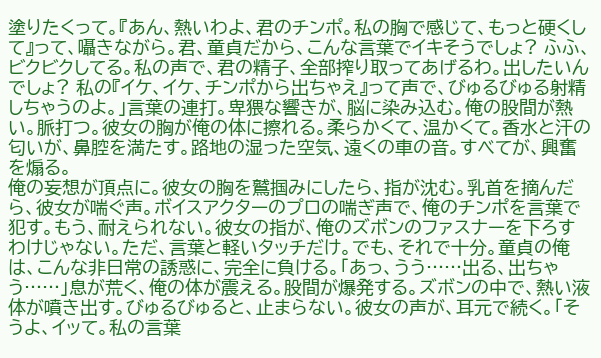塗りたくって。『あん、熱いわよ、君のチンポ。私の胸で感じて、もっと硬くして』って、囁きながら。君、童貞だから、こんな言葉でイキそうでしょ? ふふ、ビクビクしてる。私の声で、君の精子、全部搾り取ってあげるわ。出したいんでしょ? 私の『イケ、イケ、チンポから出ちゃえ』って声で、びゅるびゅる射精しちゃうのよ。」言葉の連打。卑猥な響きが、脳に染み込む。俺の股間が熱い。脈打つ。彼女の胸が俺の体に擦れる。柔らかくて、温かくて。香水と汗の匂いが、鼻腔を満たす。路地の湿った空気、遠くの車の音。すべてが、興奮を煽る。
俺の妄想が頂点に。彼女の胸を鷲掴みにしたら、指が沈む。乳首を摘んだら、彼女が喘ぐ声。ボイスアクターのプロの喘ぎ声で、俺のチンポを言葉で犯す。もう、耐えられない。彼女の指が、俺のズボンのファスナーを下ろすわけじゃない。ただ、言葉と軽いタッチだけ。でも、それで十分。童貞の俺は、こんな非日常の誘惑に、完全に負ける。「あっ、うう……出る、出ちゃう……」息が荒く、俺の体が震える。股間が爆発する。ズボンの中で、熱い液体が噴き出す。びゅるびゅると、止まらない。彼女の声が、耳元で続く。「そうよ、イッて。私の言葉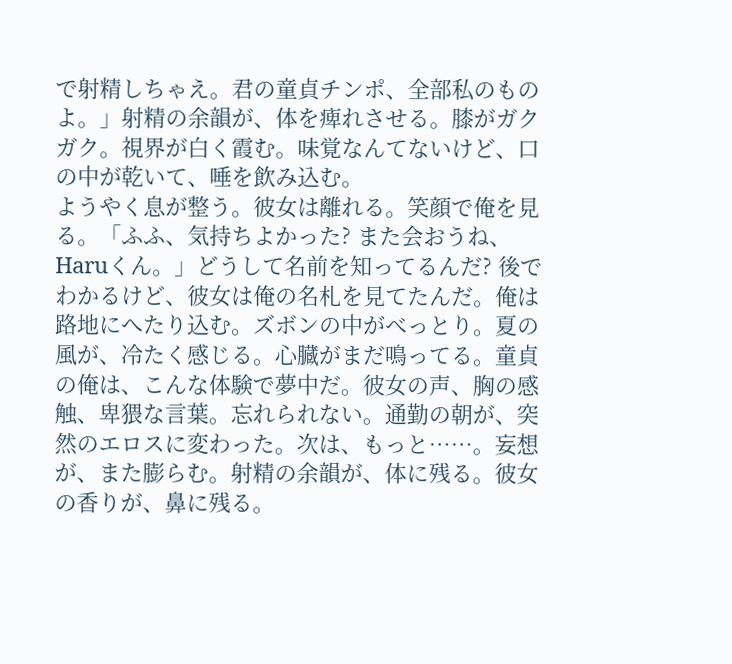で射精しちゃえ。君の童貞チンポ、全部私のものよ。」射精の余韻が、体を痺れさせる。膝がガクガク。視界が白く霞む。味覚なんてないけど、口の中が乾いて、唾を飲み込む。
ようやく息が整う。彼女は離れる。笑顔で俺を見る。「ふふ、気持ちよかった? また会おうね、Haruくん。」どうして名前を知ってるんだ? 後でわかるけど、彼女は俺の名札を見てたんだ。俺は路地にへたり込む。ズボンの中がべっとり。夏の風が、冷たく感じる。心臓がまだ鳴ってる。童貞の俺は、こんな体験で夢中だ。彼女の声、胸の感触、卑猥な言葉。忘れられない。通勤の朝が、突然のエロスに変わった。次は、もっと……。妄想が、また膨らむ。射精の余韻が、体に残る。彼女の香りが、鼻に残る。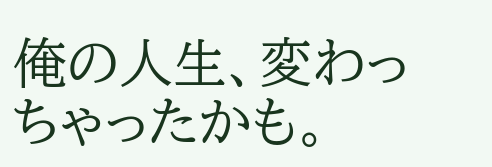俺の人生、変わっちゃったかも。